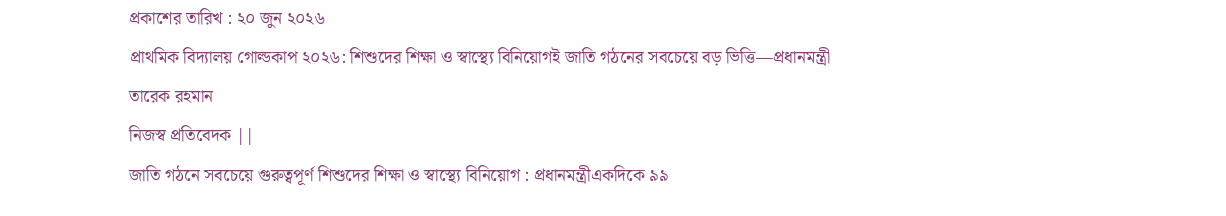প্রকাশের তারিখ : ২০ জুন ২০২৬
প্রাথমিক বিদ্যালয় গোল্ডকাপ ২০২৬: শিশুদের শিক্ষা ও স্বাস্থ্যে বিনিয়োগই জাতি গঠনের সবচেয়ে বড় ভিত্তি—প্রধানমন্ত্রী তারেক রহমান
নিজস্ব প্রতিবেদক ||
জাতি গঠনে সবচেয়ে গুরুত্বপূর্ণ শিশুদের শিক্ষা ও স্বাস্থ্যে বিনিয়োগ : প্রধানমন্ত্রীএকদিকে ৯৯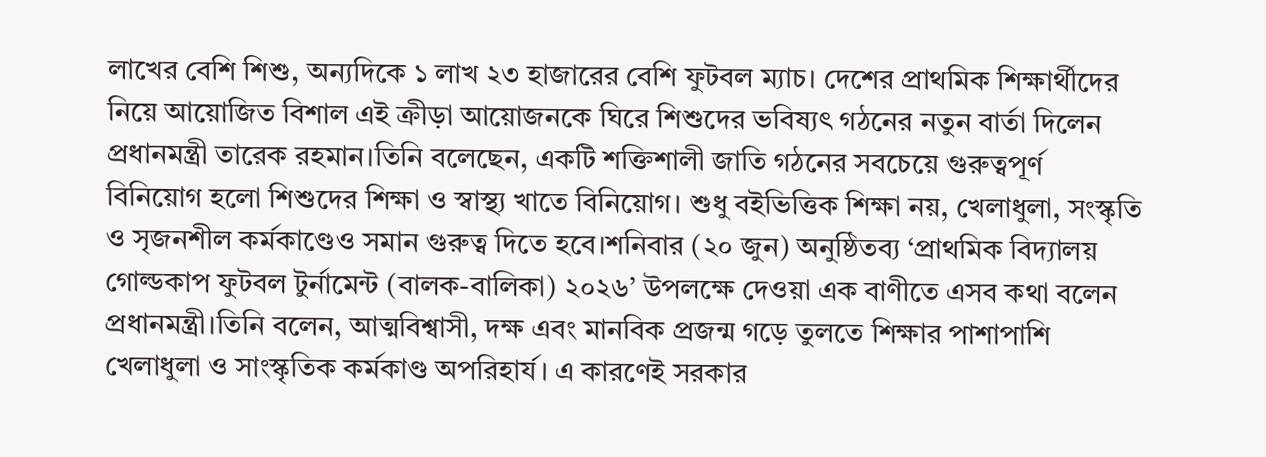লাখের বেশি শিশু, অন্যদিকে ১ লাখ ২৩ হাজারের বেশি ফুটবল ম্যাচ। দেশের প্রাথমিক শিক্ষার্থীদের নিয়ে আয়োজিত বিশাল এই ক্রীড়া আয়োজনকে ঘিরে শিশুদের ভবিষ্যৎ গঠনের নতুন বার্তা দিলেন প্রধানমন্ত্রী তারেক রহমান।তিনি বলেছেন, একটি শক্তিশালী জাতি গঠনের সবচেয়ে গুরুত্বপূর্ণ বিনিয়োগ হলো শিশুদের শিক্ষা ও স্বাস্থ্য খাতে বিনিয়োগ। শুধু বইভিত্তিক শিক্ষা নয়, খেলাধুলা, সংস্কৃতি ও সৃজনশীল কর্মকাণ্ডেও সমান গুরুত্ব দিতে হবে।শনিবার (২০ জুন) অনুষ্ঠিতব্য ‘প্রাথমিক বিদ্যালয় গোল্ডকাপ ফুটবল টুর্নামেন্ট (বালক-বালিকা) ২০২৬’ উপলক্ষে দেওয়া এক বাণীতে এসব কথা বলেন প্রধানমন্ত্রী।তিনি বলেন, আত্মবিশ্বাসী, দক্ষ এবং মানবিক প্রজন্ম গড়ে তুলতে শিক্ষার পাশাপাশি খেলাধুলা ও সাংস্কৃতিক কর্মকাণ্ড অপরিহার্য। এ কারণেই সরকার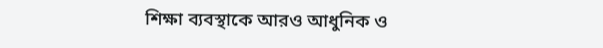শিক্ষা ব্যবস্থাকে আরও আধুনিক ও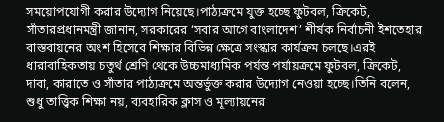সময়োপযোগী করার উদ্যোগ নিয়েছে।পাঠ্যক্রমে যুক্ত হচ্ছে ফুটবল, ক্রিকেট, সাঁতারপ্রধানমন্ত্রী জানান, সরকারের ‘সবার আগে বাংলাদেশ’ শীর্ষক নির্বাচনী ইশতেহার বাস্তবায়নের অংশ হিসেবে শিক্ষার বিভিন্ন ক্ষেত্রে সংস্কার কার্যক্রম চলছে।এরই ধারাবাহিকতায় চতুর্থ শ্রেণি থেকে উচ্চমাধ্যমিক পর্যন্ত পর্যায়ক্রমে ফুটবল, ক্রিকেট, দাবা, কারাতে ও সাঁতার পাঠ্যক্রমে অন্তর্ভুক্ত করার উদ্যোগ নেওয়া হচ্ছে।তিনি বলেন, শুধু তাত্ত্বিক শিক্ষা নয়, ব্যবহারিক ক্লাস ও মূল্যায়নের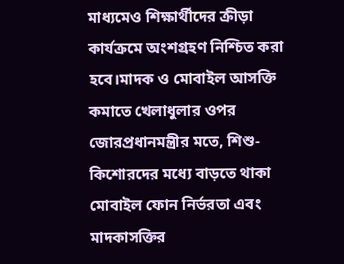মাধ্যমেও শিক্ষার্থীদের ক্রীড়া কার্যক্রমে অংশগ্রহণ নিশ্চিত করা হবে।মাদক ও মোবাইল আসক্তি কমাতে খেলাধুলার ওপর জোরপ্রধানমন্ত্রীর মতে, শিশু-কিশোরদের মধ্যে বাড়তে থাকা মোবাইল ফোন নির্ভরতা এবং মাদকাসক্তির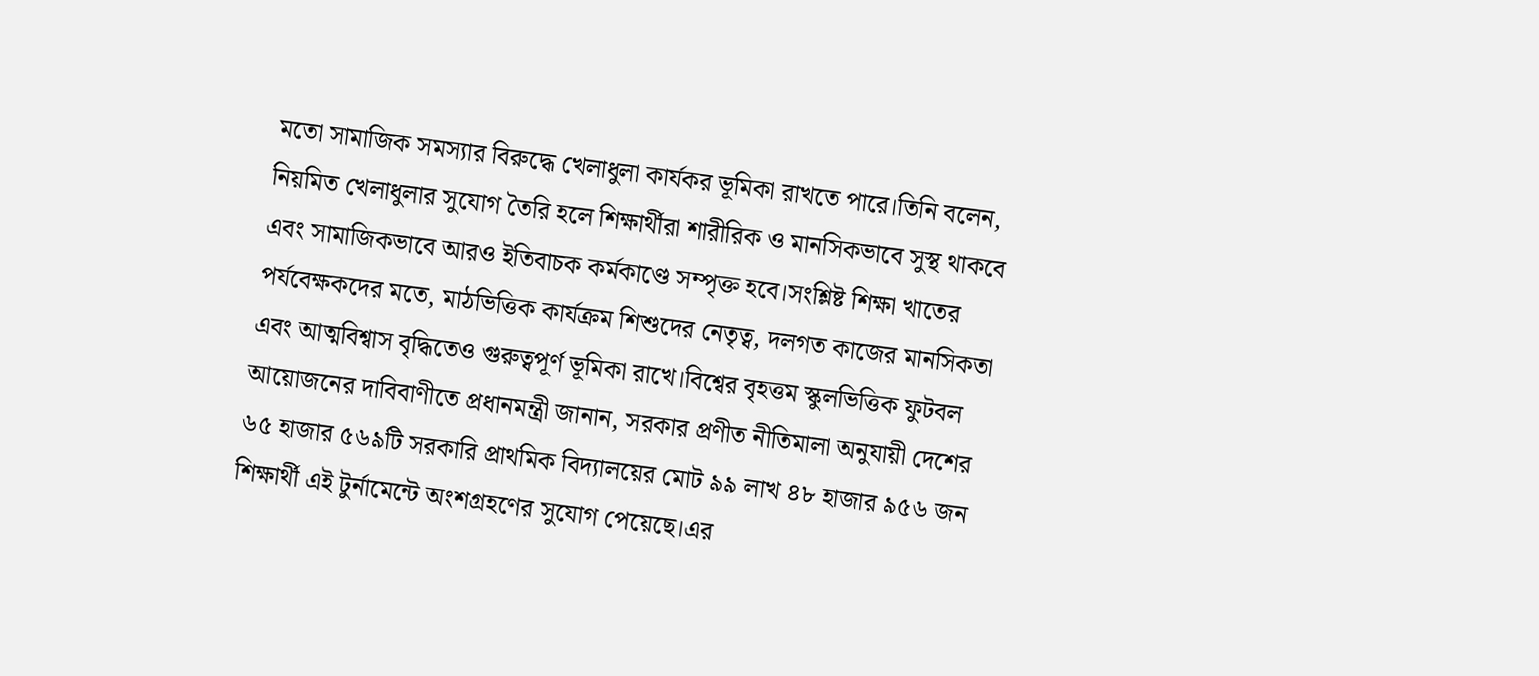মতো সামাজিক সমস্যার বিরুদ্ধে খেলাধুলা কার্যকর ভূমিকা রাখতে পারে।তিনি বলেন, নিয়মিত খেলাধুলার সুযোগ তৈরি হলে শিক্ষার্থীরা শারীরিক ও মানসিকভাবে সুস্থ থাকবে এবং সামাজিকভাবে আরও ইতিবাচক কর্মকাণ্ডে সম্পৃক্ত হবে।সংশ্লিষ্ট শিক্ষা খাতের পর্যবেক্ষকদের মতে, মাঠভিত্তিক কার্যক্রম শিশুদের নেতৃত্ব, দলগত কাজের মানসিকতা এবং আত্মবিশ্বাস বৃদ্ধিতেও গুরুত্বপূর্ণ ভূমিকা রাখে।বিশ্বের বৃহত্তম স্কুলভিত্তিক ফুটবল আয়োজনের দাবিবাণীতে প্রধানমন্ত্রী জানান, সরকার প্রণীত নীতিমালা অনুযায়ী দেশের ৬৫ হাজার ৫৬৯টি সরকারি প্রাথমিক বিদ্যালয়ের মোট ৯৯ লাখ ৪৮ হাজার ৯৫৬ জন শিক্ষার্থী এই টুর্নামেন্টে অংশগ্রহণের সুযোগ পেয়েছে।এর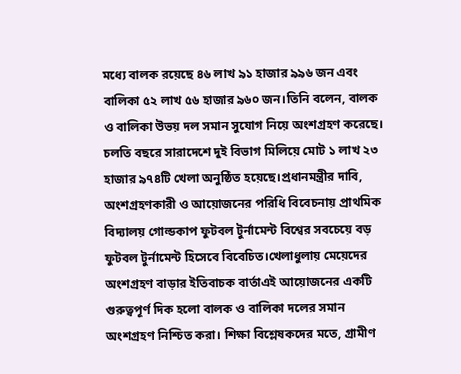মধ্যে বালক রয়েছে ৪৬ লাখ ৯১ হাজার ৯৯৬ জন এবং বালিকা ৫২ লাখ ৫৬ হাজার ৯৬০ জন।তিনি বলেন, বালক ও বালিকা উভয় দল সমান সুযোগ নিয়ে অংশগ্রহণ করেছে। চলতি বছরে সারাদেশে দুই বিভাগ মিলিয়ে মোট ১ লাখ ২৩ হাজার ৯৭৪টি খেলা অনুষ্ঠিত হয়েছে।প্রধানমন্ত্রীর দাবি, অংশগ্রহণকারী ও আয়োজনের পরিধি বিবেচনায় প্রাথমিক বিদ্যালয় গোল্ডকাপ ফুটবল টুর্নামেন্ট বিশ্বের সবচেয়ে বড় ফুটবল টুর্নামেন্ট হিসেবে বিবেচিত।খেলাধুলায় মেয়েদের অংশগ্রহণ বাড়ার ইতিবাচক বার্তাএই আয়োজনের একটি গুরুত্বপূর্ণ দিক হলো বালক ও বালিকা দলের সমান অংশগ্রহণ নিশ্চিত করা। শিক্ষা বিশ্লেষকদের মতে, গ্রামীণ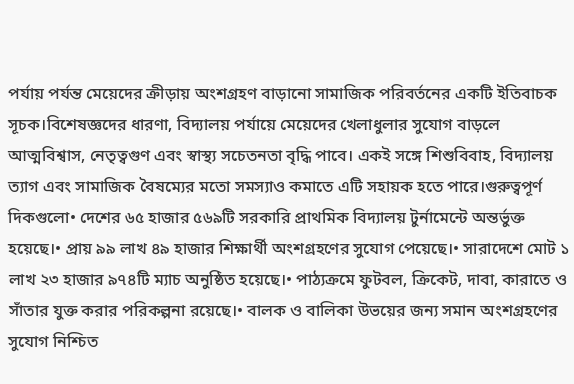পর্যায় পর্যন্ত মেয়েদের ক্রীড়ায় অংশগ্রহণ বাড়ানো সামাজিক পরিবর্তনের একটি ইতিবাচক সূচক।বিশেষজ্ঞদের ধারণা, বিদ্যালয় পর্যায়ে মেয়েদের খেলাধুলার সুযোগ বাড়লে আত্মবিশ্বাস, নেতৃত্বগুণ এবং স্বাস্থ্য সচেতনতা বৃদ্ধি পাবে। একই সঙ্গে শিশুবিবাহ, বিদ্যালয় ত্যাগ এবং সামাজিক বৈষম্যের মতো সমস্যাও কমাতে এটি সহায়ক হতে পারে।গুরুত্বপূর্ণ দিকগুলো• দেশের ৬৫ হাজার ৫৬৯টি সরকারি প্রাথমিক বিদ্যালয় টুর্নামেন্টে অন্তর্ভুক্ত হয়েছে।• প্রায় ৯৯ লাখ ৪৯ হাজার শিক্ষার্থী অংশগ্রহণের সুযোগ পেয়েছে।• সারাদেশে মোট ১ লাখ ২৩ হাজার ৯৭৪টি ম্যাচ অনুষ্ঠিত হয়েছে।• পাঠ্যক্রমে ফুটবল, ক্রিকেট, দাবা, কারাতে ও সাঁতার যুক্ত করার পরিকল্পনা রয়েছে।• বালক ও বালিকা উভয়ের জন্য সমান অংশগ্রহণের সুযোগ নিশ্চিত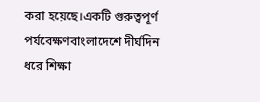করা হয়েছে।একটি গুরুত্বপূর্ণ পর্যবেক্ষণবাংলাদেশে দীর্ঘদিন ধরে শিক্ষা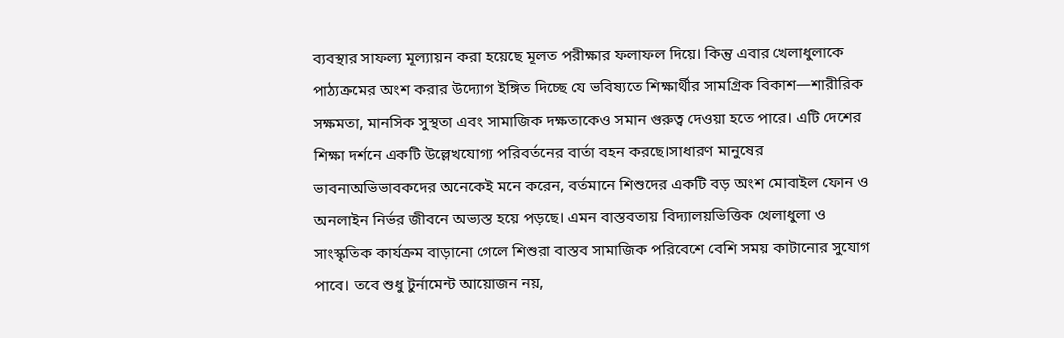ব্যবস্থার সাফল্য মূল্যায়ন করা হয়েছে মূলত পরীক্ষার ফলাফল দিয়ে। কিন্তু এবার খেলাধুলাকে পাঠ্যক্রমের অংশ করার উদ্যোগ ইঙ্গিত দিচ্ছে যে ভবিষ্যতে শিক্ষার্থীর সামগ্রিক বিকাশ—শারীরিক সক্ষমতা, মানসিক সুস্থতা এবং সামাজিক দক্ষতাকেও সমান গুরুত্ব দেওয়া হতে পারে। এটি দেশের শিক্ষা দর্শনে একটি উল্লেখযোগ্য পরিবর্তনের বার্তা বহন করছে।সাধারণ মানুষের ভাবনাঅভিভাবকদের অনেকেই মনে করেন, বর্তমানে শিশুদের একটি বড় অংশ মোবাইল ফোন ও অনলাইন নির্ভর জীবনে অভ্যস্ত হয়ে পড়ছে। এমন বাস্তবতায় বিদ্যালয়ভিত্তিক খেলাধুলা ও সাংস্কৃতিক কার্যক্রম বাড়ানো গেলে শিশুরা বাস্তব সামাজিক পরিবেশে বেশি সময় কাটানোর সুযোগ পাবে। তবে শুধু টুর্নামেন্ট আয়োজন নয়,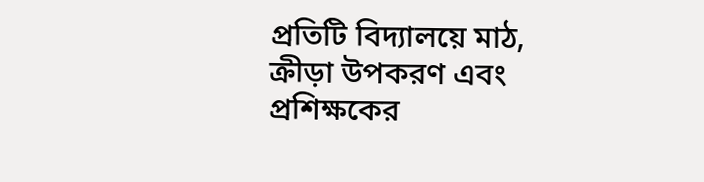প্রতিটি বিদ্যালয়ে মাঠ, ক্রীড়া উপকরণ এবং প্রশিক্ষকের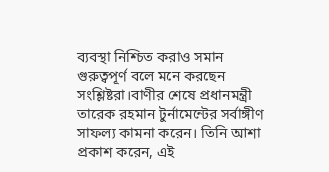ব্যবস্থা নিশ্চিত করাও সমান গুরুত্বপূর্ণ বলে মনে করছেন সংশ্লিষ্টরা।বাণীর শেষে প্রধানমন্ত্রী তারেক রহমান টুর্নামেন্টের সর্বাঙ্গীণ সাফল্য কামনা করেন। তিনি আশা প্রকাশ করেন, এই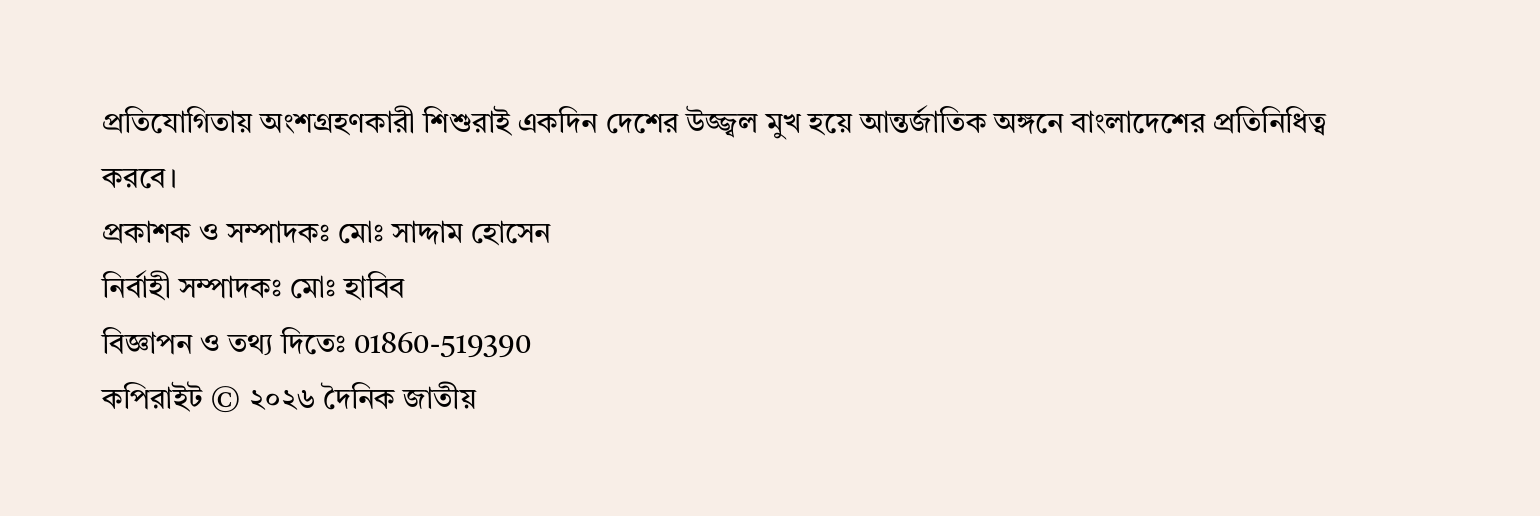প্রতিযোগিতায় অংশগ্রহণকারী শিশুরাই একদিন দেশের উজ্জ্বল মুখ হয়ে আন্তর্জাতিক অঙ্গনে বাংলাদেশের প্রতিনিধিত্ব করবে।
প্রকাশক ও সম্পাদকঃ মোঃ সাদ্দাম হোসেন
নির্বাহী সম্পাদকঃ মোঃ হাবিব
বিজ্ঞাপন ও তথ্য দিতেঃ 01860-519390
কপিরাইট © ২০২৬ দৈনিক জাতীয়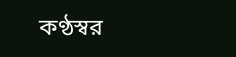কণ্ঠস্বর